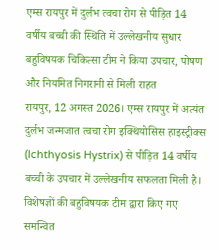एम्स रायपुर में दुर्लभ त्वचा रोग से पीड़ित 14 वर्षीय बच्ची की स्थिति में उल्लेखनीय सुधार
बहुविषयक चिकित्सा टीम ने किया उपचार, पोषण और नियमित निगरानी से मिली राहत
रायपुर, 12 अगस्त 2026। एम्स रायपुर में अत्यंत दुर्लभ जन्मजात त्वचा रोग इक्थियोसिस हाइस्ट्रीक्स (Ichthyosis Hystrix) से पीड़ित 14 वर्षीय बच्ची के उपचार में उल्लेखनीय सफलता मिली है। विशेषज्ञों की बहुविषयक टीम द्वारा किए गए समन्वित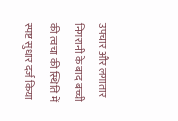उपचार और लगातार निगरानी के बाद बच्ची की त्वचा की स्थिति में स्पष्ट सुधार दर्ज किया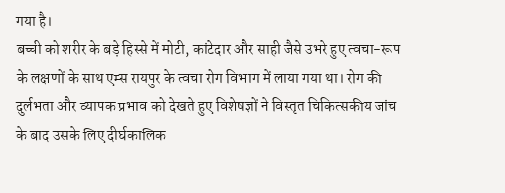गया है।
बच्ची को शरीर के बड़े हिस्से में मोटी, कांटेदार और साही जैसे उभरे हुए त्वचा-रूप के लक्षणों के साथ एम्स रायपुर के त्वचा रोग विभाग में लाया गया था। रोग की दुर्लभता और व्यापक प्रभाव को देखते हुए विशेषज्ञों ने विस्तृत चिकित्सकीय जांच के बाद उसके लिए दीर्घकालिक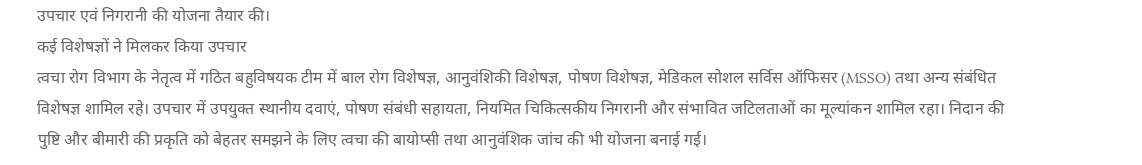उपचार एवं निगरानी की योजना तैयार की।
कई विशेषज्ञों ने मिलकर किया उपचार
त्वचा रोग विभाग के नेतृत्व में गठित बहुविषयक टीम में बाल रोग विशेषज्ञ, आनुवंशिकी विशेषज्ञ, पोषण विशेषज्ञ, मेडिकल सोशल सर्विस ऑफिसर (MSSO) तथा अन्य संबंधित विशेषज्ञ शामिल रहे। उपचार में उपयुक्त स्थानीय दवाएं, पोषण संबंधी सहायता, नियमित चिकित्सकीय निगरानी और संभावित जटिलताओं का मूल्यांकन शामिल रहा। निदान की पुष्टि और बीमारी की प्रकृति को बेहतर समझने के लिए त्वचा की बायोप्सी तथा आनुवंशिक जांच की भी योजना बनाई गई।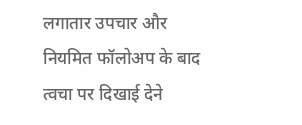लगातार उपचार और नियमित फॉलोअप के बाद त्वचा पर दिखाई देने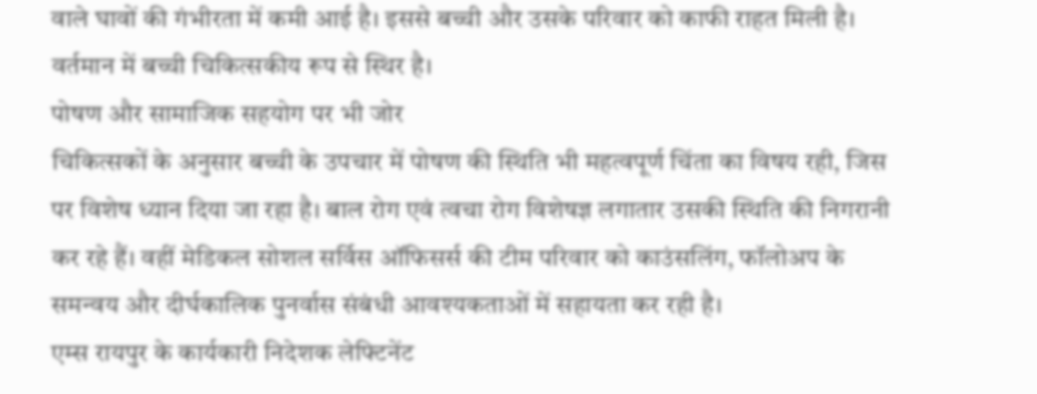वाले घावों की गंभीरता में कमी आई है। इससे बच्ची और उसके परिवार को काफी राहत मिली है। वर्तमान में बच्ची चिकित्सकीय रूप से स्थिर है।
पोषण और सामाजिक सहयोग पर भी जोर
चिकित्सकों के अनुसार बच्ची के उपचार में पोषण की स्थिति भी महत्वपूर्ण चिंता का विषय रही, जिस पर विशेष ध्यान दिया जा रहा है। बाल रोग एवं त्वचा रोग विशेषज्ञ लगातार उसकी स्थिति की निगरानी कर रहे हैं। वहीं मेडिकल सोशल सर्विस ऑफिसर्स की टीम परिवार को काउंसलिंग, फॉलोअप के समन्वय और दीर्घकालिक पुनर्वास संबंधी आवश्यकताओं में सहायता कर रही है।
एम्स रायपुर के कार्यकारी निदेशक लेफ्टिनेंट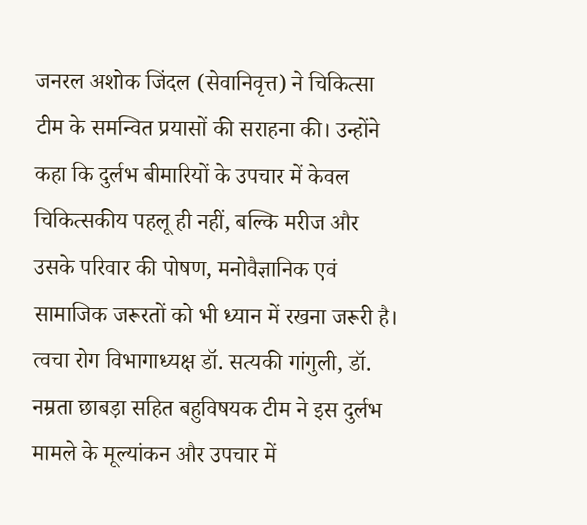जनरल अशोक जिंदल (सेवानिवृत्त) ने चिकित्सा टीम के समन्वित प्रयासों की सराहना की। उन्होंने कहा कि दुर्लभ बीमारियों के उपचार में केवल चिकित्सकीय पहलू ही नहीं, बल्कि मरीज और उसके परिवार की पोषण, मनोवैज्ञानिक एवं सामाजिक जरूरतों को भी ध्यान में रखना जरूरी है।
त्वचा रोग विभागाध्यक्ष डॉ. सत्यकी गांगुली, डॉ. नम्रता छाबड़ा सहित बहुविषयक टीम ने इस दुर्लभ मामले के मूल्यांकन और उपचार में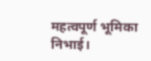महत्वपूर्ण भूमिका निभाई।